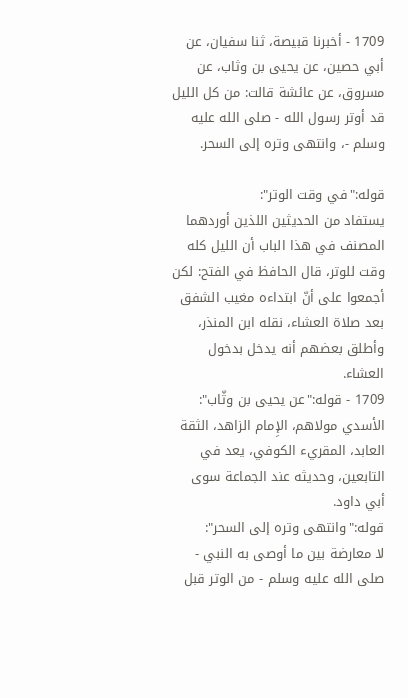1709 - أخبرنا قبيصة، ثنا سفيان، عن أبي حصين، عن يحيى بن وثاب، عن مسروق، عن عائشة قالت: من كل الليل قد أوتر رسول الله - صلى الله عليه وسلم -، وانتهى وتره إلى السحر.

قوله:"في وقت الوتر":
يستفاد من الحديثين اللذين أوردهما المصنف في هذا الباب أن الليل كله وقت للوتر، قال الحافظ في الفتح: لكن أجمعوا على أنّ ابتداءه مغيب الشفق بعد صلاة العشاء، نقله ابن المنذر، وأطلق بعضهم أنه يدخل بدخول العشاء.
1709 - قوله:"عن يحيى بن وثّاب":
الأسدي مولاهم، الإِمام الزاهد، الثقة العابد، المقريء الكوفي، يعد في التابعين، وحديثه عند الجماعة سوى أبي داود.
قوله:"وانتهى وتره إلى السحر":
لا معارضة بين ما أوصى به النبي - صلى الله عليه وسلم - من الوتر قبل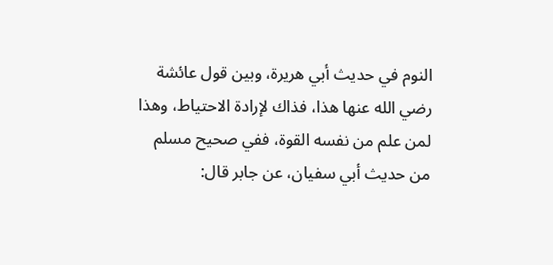النوم في حديث أبي هريرة، وبين قول عائشة رضي الله عنها هذا، فذاك لإرادة الاحتياط، وهذا لمن علم من نفسه القوة، ففي صحيح مسلم من حديث أبي سفيان، عن جابر قال: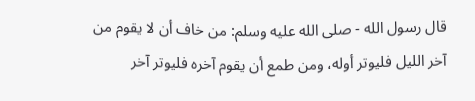قال رسول الله - صلى الله عليه وسلم: من خاف أن لا يقوم من آخر الليل فليوتر أوله، ومن طمع أن يقوم آخره فليوتر آخر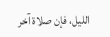الليل، فإن صلاة آخر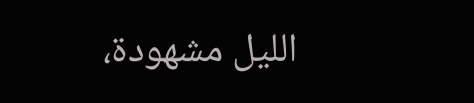الليل مشهودة،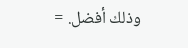وذلك أفضل. =